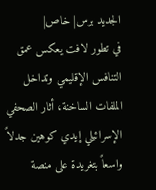الجديد برس| خاص|
في تطور لافت يعكس عمق التنافس الإقليمي وتداخل الملفات الساخنة، أثار الصحفي الإسرائيلي إيدي كوهين جدلاً واسعاً بتغريدة على منصة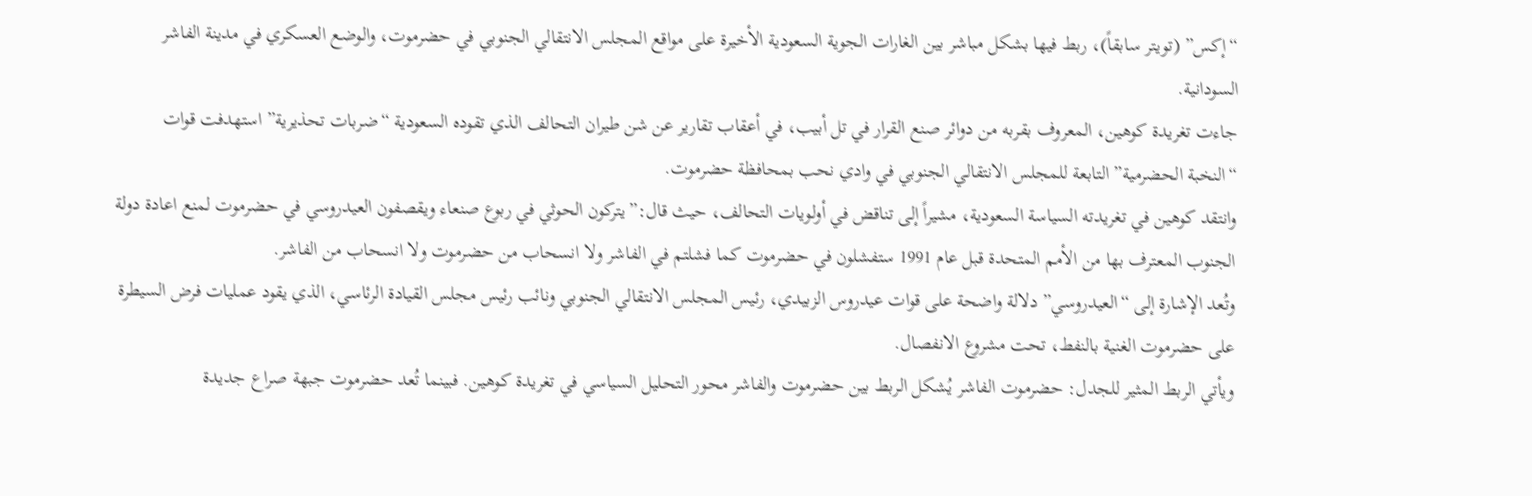“إكس” (تويتر سابقاً)، ربط فيها بشكل مباشر بين الغارات الجوية السعودية الأخيرة على مواقع المجلس الانتقالي الجنوبي في حضرموت، والوضع العسكري في مدينة الفاشر السودانية.
جاءت تغريدة كوهين، المعروف بقربه من دوائر صنع القرار في تل أبيب، في أعقاب تقارير عن شن طيران التحالف الذي تقوده السعودية “ضربات تحذيرية” استهدفت قوات “النخبة الحضرمية” التابعة للمجلس الانتقالي الجنوبي في وادي نحب بمحافظة حضرموت.
وانتقد كوهين في تغريدته السياسة السعودية، مشيراً إلى تناقض في أولويات التحالف، حيث قال:”يتركون الحوثي في ربوع صنعاء ويقصفون العيدروسي في حضرموت لمنع اعادة دولة الجنوب المعترف بها من الأمم المتحدة قبل عام 1991 ستفشلون في حضرموت كما فشلتم في الفاشر ولا انسحاب من حضرموت ولا انسحاب من الفاشر.
وتُعد الإشارة إلى “العيدروسي” دلالة واضحة على قوات عيدروس الزبيدي، رئيس المجلس الانتقالي الجنوبي ونائب رئيس مجلس القيادة الرئاسي، الذي يقود عمليات فرض السيطرة على حضرموت الغنية بالنفط، تحت مشروع الانفصال.
ويأتي الربط المثير للجدل: حضرموت الفاشر يُشكل الربط بين حضرموت والفاشر محور التحليل السياسي في تغريدة كوهين. فبينما تُعد حضرموت جبهة صراع جديدة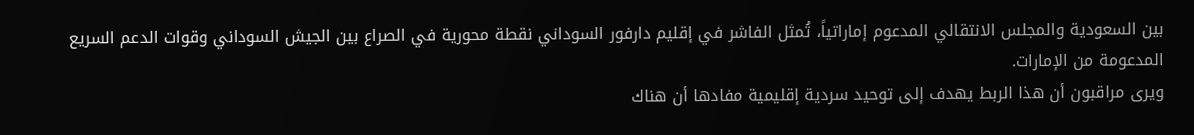بين السعودية والمجلس الانتقالي المدعوم إماراتياً، تُمثل الفاشر في إقليم دارفور السوداني نقطة محورية في الصراع بين الجيش السوداني وقوات الدعم السريع المدعومة من الإمارات.
ويرى مراقبون أن هذا الربط يهدف إلى توحيد سردية إقليمية مفادها أن هناك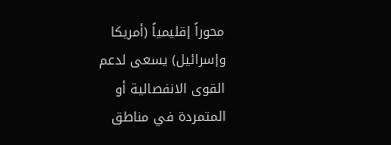محوراً إقليمياً (أمريكا وإسرائيل) يسعى لدعم القوى الانفصالية أو المتمردة في مناطق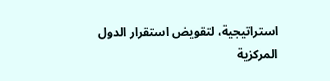استراتيجية، لتقويض استقرار الدول المركزية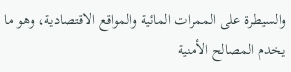والسيطرة على الممرات المائية والمواقع الاقتصادية، وهو ما يخدم المصالح الأمنية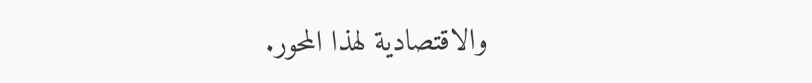والاقتصادية لهذا المحور.